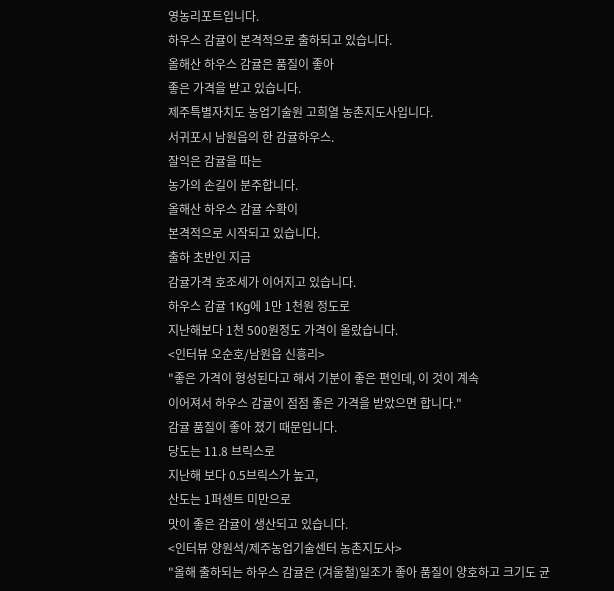영농리포트입니다.
하우스 감귤이 본격적으로 출하되고 있습니다.
올해산 하우스 감귤은 품질이 좋아
좋은 가격을 받고 있습니다.
제주특별자치도 농업기술원 고희열 농촌지도사입니다.
서귀포시 남원읍의 한 감귤하우스.
잘익은 감귤을 따는
농가의 손길이 분주합니다.
올해산 하우스 감귤 수확이
본격적으로 시작되고 있습니다.
출하 초반인 지금
감귤가격 호조세가 이어지고 있습니다.
하우스 감귤 1Kg에 1만 1천원 정도로
지난해보다 1천 500원정도 가격이 올랐습니다.
<인터뷰 오순호/남원읍 신흥리>
"좋은 가격이 형성된다고 해서 기분이 좋은 편인데, 이 것이 계속
이어져서 하우스 감귤이 점점 좋은 가격을 받았으면 합니다."
감귤 품질이 좋아 졌기 때문입니다.
당도는 11.8 브릭스로
지난해 보다 0.5브릭스가 높고,
산도는 1퍼센트 미만으로
맛이 좋은 감귤이 생산되고 있습니다.
<인터뷰 양원석/제주농업기술센터 농촌지도사>
"올해 출하되는 하우스 감귤은 (겨울철)일조가 좋아 품질이 양호하고 크기도 균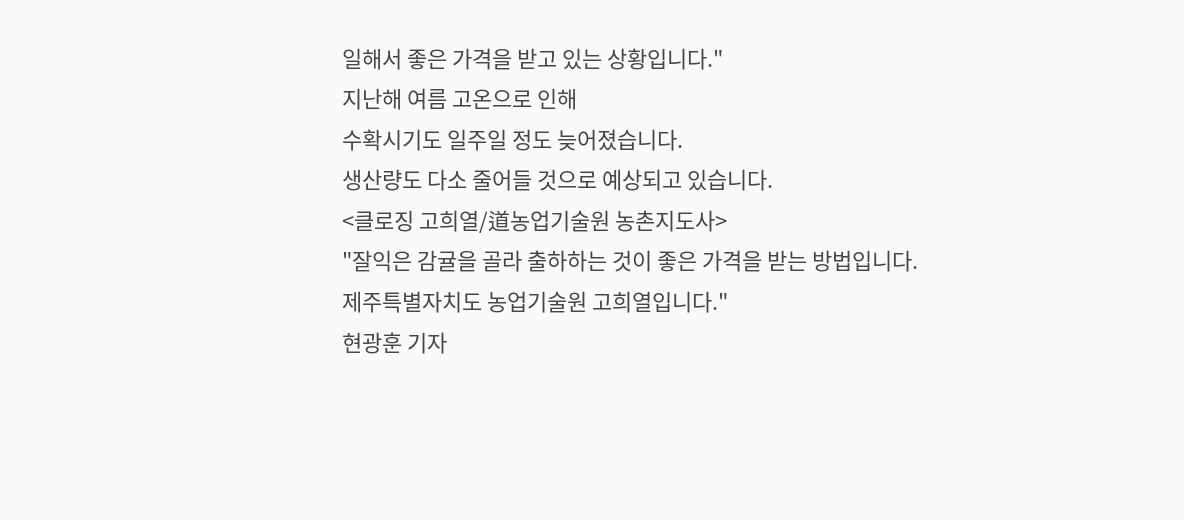일해서 좋은 가격을 받고 있는 상황입니다."
지난해 여름 고온으로 인해
수확시기도 일주일 정도 늦어졌습니다.
생산량도 다소 줄어들 것으로 예상되고 있습니다.
<클로징 고희열/道농업기술원 농촌지도사>
"잘익은 감귤을 골라 출하하는 것이 좋은 가격을 받는 방법입니다.
제주특별자치도 농업기술원 고희열입니다."
현광훈 기자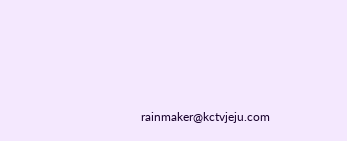rainmaker@kctvjeju.com